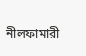নীলফামারী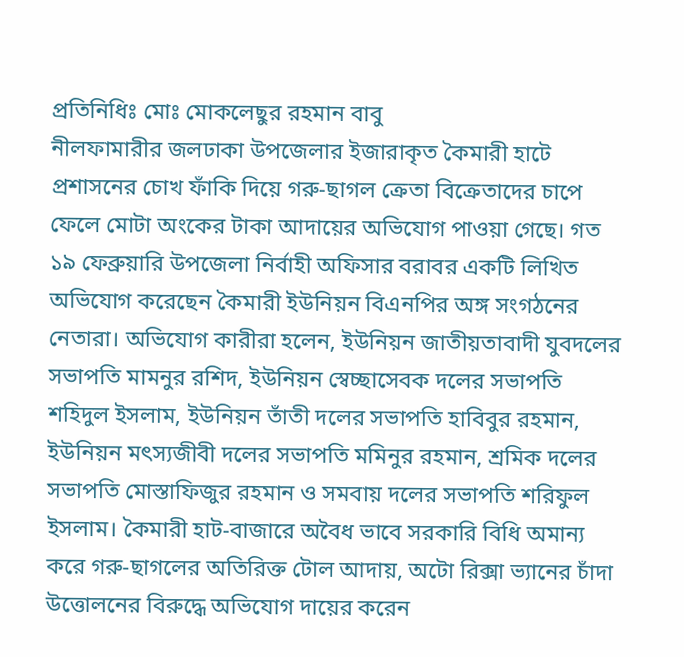প্রতিনিধিঃ মোঃ মোকলেছুর রহমান বাবু
নীলফামারীর জলঢাকা উপজেলার ইজারাকৃত কৈমারী হাটে প্রশাসনের চোখ ফাঁকি দিয়ে গরু-ছাগল ক্রেতা বিক্রেতাদের চাপে ফেলে মোটা অংকের টাকা আদায়ের অভিযোগ পাওয়া গেছে। গত ১৯ ফেব্রুয়ারি উপজেলা নির্বাহী অফিসার বরাবর একটি লিখিত অভিযোগ করেছেন কৈমারী ইউনিয়ন বিএনপির অঙ্গ সংগঠনের নেতারা। অভিযোগ কারীরা হলেন, ইউনিয়ন জাতীয়তাবাদী যুবদলের সভাপতি মামনুর রশিদ, ইউনিয়ন স্বেচ্ছাসেবক দলের সভাপতি শহিদুল ইসলাম, ইউনিয়ন তাঁতী দলের সভাপতি হাবিবুর রহমান, ইউনিয়ন মৎস্যজীবী দলের সভাপতি মমিনুর রহমান, শ্রমিক দলের সভাপতি মোস্তাফিজুর রহমান ও সমবায় দলের সভাপতি শরিফুল ইসলাম। কৈমারী হাট-বাজারে অবৈধ ভাবে সরকারি বিধি অমান্য করে গরু-ছাগলের অতিরিক্ত টোল আদায়, অটো রিক্সা ভ্যানের চাঁদা উত্তোলনের বিরুদ্ধে অভিযোগ দায়ের করেন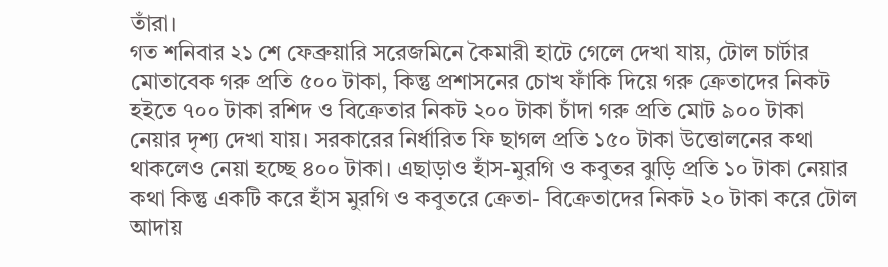তাঁরা।
গত শনিবার ২১ শে ফেব্রুয়ারি সরেজমিনে কৈমারী হাটে গেলে দেখা যায়, টোল চার্টার মোতাবেক গরু প্রতি ৫০০ টাকা, কিন্তু প্রশাসনের চোখ ফাঁকি দিয়ে গরু ক্রেতাদের নিকট হইতে ৭০০ টাকা রশিদ ও বিক্রেতার নিকট ২০০ টাকা চাঁদা গরু প্রতি মোট ৯০০ টাকা নেয়ার দৃশ্য দেখা যায়। সরকারের নির্ধারিত ফি ছাগল প্রতি ১৫০ টাকা উত্তোলনের কথা থাকলেও নেয়া হচ্ছে ৪০০ টাকা। এছাড়াও হাঁস-মুরগি ও কবুতর ঝুড়ি প্রতি ১০ টাকা নেয়ার কথা কিন্তু একটি করে হাঁস মুরগি ও কবুতরে ক্রেতা- বিক্রেতাদের নিকট ২০ টাকা করে টোল আদায়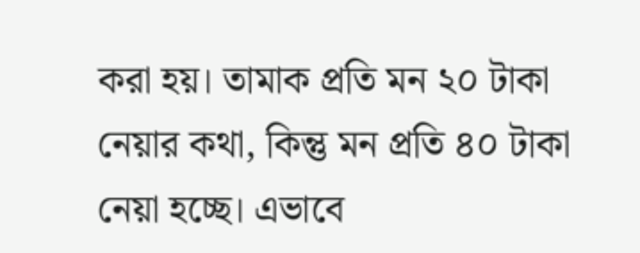করা হয়। তামাক প্রতি মন ২০ টাকা নেয়ার কথা, কিন্তু মন প্রতি ৪০ টাকা নেয়া হচ্ছে। এভাবে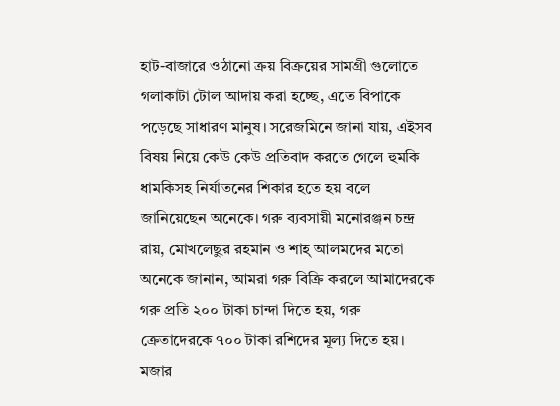হাট-বাজারে ওঠানো ক্রয় বিক্রয়ের সামগ্রী গুলোতে গলাকাটা টোল আদায় করা হচ্ছে, এতে বিপাকে পড়েছে সাধারণ মানুষ। সরেজমিনে জানা যায়, এইসব বিষয় নিয়ে কেউ কেউ প্রতিবাদ করতে গেলে হুমকি ধামকিসহ নির্যাতনের শিকার হতে হয় বলে জানিয়েছেন অনেকে। গরু ব্যবসায়ী মনোরঞ্জন চন্দ্র রায়, মোখলেছুর রহমান ও শাহ্ আলমদের মতো অনেকে জানান, আমরা গরু বিক্রি করলে আমাদেরকে গরু প্রতি ২০০ টাকা চান্দা দিতে হয়, গরু ক্রেতাদেরকে ৭০০ টাকা রশিদের মূল্য দিতে হয়। মজার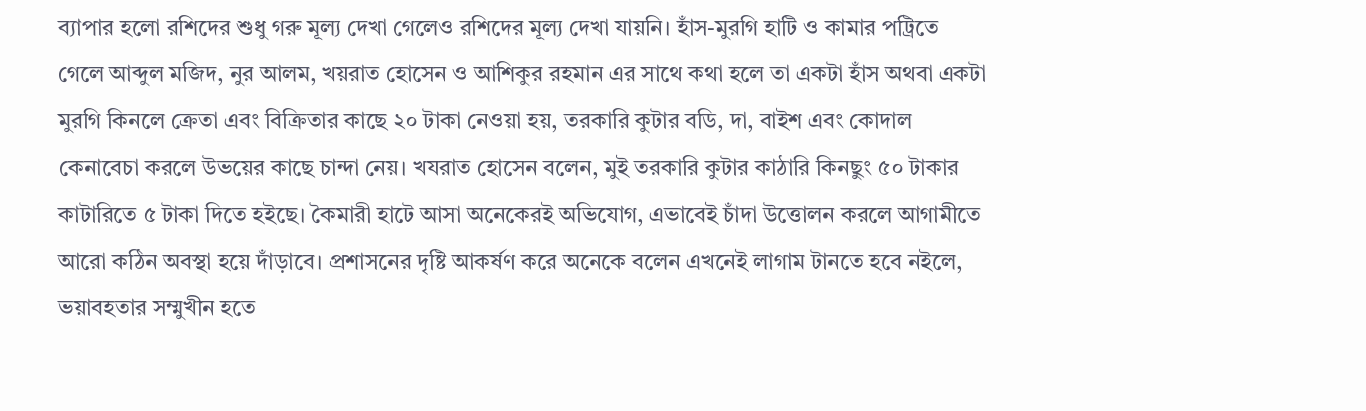ব্যাপার হলো রশিদের শুধু গরু মূল্য দেখা গেলেও রশিদের মূল্য দেখা যায়নি। হাঁস-মুরগি হাটি ও কামার পট্রিতে গেলে আব্দুল মজিদ, নুর আলম, খয়রাত হোসেন ও আশিকুর রহমান এর সাথে কথা হলে তা একটা হাঁস অথবা একটা মুরগি কিনলে ক্রেতা এবং বিক্রিতার কাছে ২০ টাকা নেওয়া হয়, তরকারি কুটার বডি, দা, বাইশ এবং কোদাল কেনাবেচা করলে উভয়ের কাছে চান্দা নেয়। খযরাত হোসেন বলেন, মুই তরকারি কুটার কাঠারি কিনছুং ৫০ টাকার কাটারিতে ৫ টাকা দিতে হইছে। কৈমারী হাটে আসা অনেকেরই অভিযোগ, এভাবেই চাঁদা উত্তোলন করলে আগামীতে আরো কঠিন অবস্থা হয়ে দাঁড়াবে। প্রশাসনের দৃষ্টি আকর্ষণ করে অনেকে বলেন এখনেই লাগাম টানতে হবে নইলে, ভয়াবহতার সম্মুখীন হতে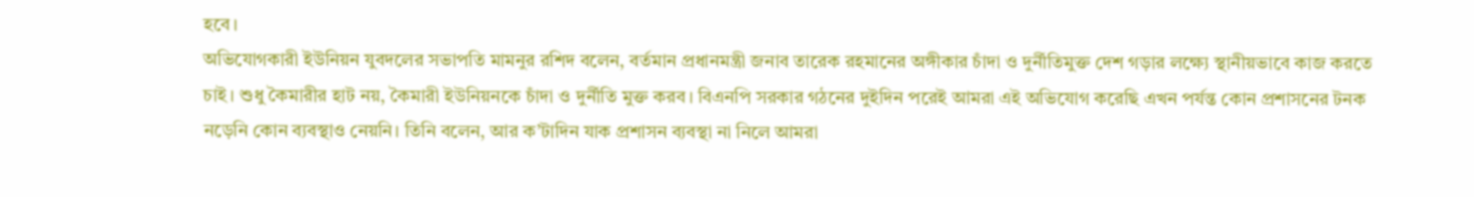হবে।
অভিযোগকারী ইউনিয়ন যুবদলের সভাপতি মামনুর রশিদ বলেন, বর্তমান প্রধানমন্ত্রী জনাব তারেক রহমানের অঙ্গীকার চাঁদা ও দুর্নীতিমুক্ত দেশ গড়ার লক্ষ্যে স্থানীয়ভাবে কাজ করতে চাই। শুধু কৈমারীর হাট নয়, কৈমারী ইউনিয়নকে চাঁদা ও দুর্নীতি মুক্ত করব। বিএনপি সরকার গঠনের দুইদিন পরেই আমরা এই অভিযোগ করেছি এখন পর্যন্ত কোন প্রশাসনের টনক নড়েনি কোন ব্যবস্থাও নেয়নি। তিনি বলেন, আর ক’টাদিন যাক প্রশাসন ব্যবস্থা না নিলে আমরা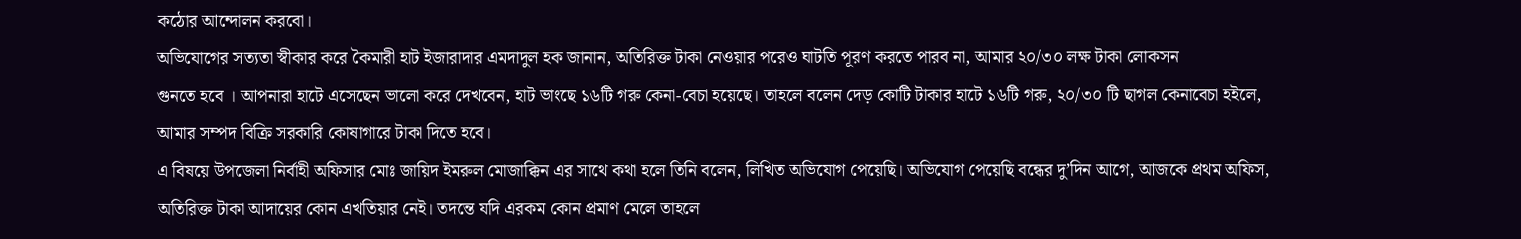কঠোর আন্দোলন করবো।
অভিযোগের সত্যতা স্বীকার করে কৈমারী হাট ইজারাদার এমদাদুল হক জানান, অতিরিক্ত টাকা নেওয়ার পরেও ঘাটতি পূরণ করতে পারব না, আমার ২০/৩০ লক্ষ টাকা লোকসন
গুনতে হবে । আপনারা হাটে এসেছেন ভালো করে দেখবেন, হাট ভাংছে ১৬টি গরু কেনা-বেচা হয়েছে। তাহলে বলেন দেড় কোটি টাকার হাটে ১৬টি গরু, ২০/৩০ টি ছাগল কেনাবেচা হইলে, আমার সম্পদ বিক্রি সরকারি কোষাগারে টাকা দিতে হবে।
এ বিষয়ে উপজেলা নির্বাহী অফিসার মোঃ জায়িদ ইমরুল মোজাক্কিন এর সাথে কথা হলে তিনি বলেন, লিখিত অভিযোগ পেয়েছি। অভিযোগ পেয়েছি বন্ধের দু’দিন আগে, আজকে প্রথম অফিস, অতিরিক্ত টাকা আদায়ের কোন এখতিয়ার নেই। তদন্তে যদি এরকম কোন প্রমাণ মেলে তাহলে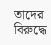তাদের বিরুদ্ধে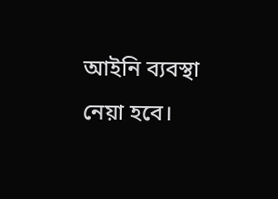আইনি ব্যবস্থা নেয়া হবে।